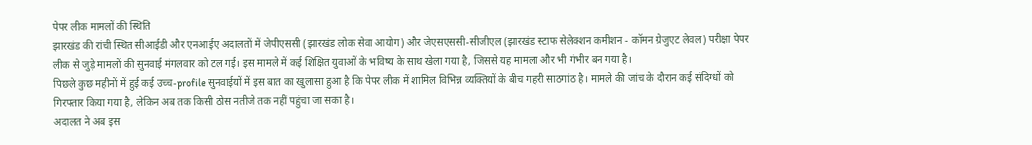पेपर लीक मामलों की स्थिति
झारखंड की रांची स्थित सीआईडी और एनआईए अदालतों में जेपीएससी (झारखंड लोक सेवा आयोग) और जेएसएससी-सीजीएल (झारखंड स्टाफ सेलेक्शन कमीशन - कॉमन ग्रेजुएट लेवल) परीक्षा पेपर लीक से जुड़े मामलों की सुनवाई मंगलवार को टल गई। इस मामले में कई शिक्षित युवाओं के भविष्य के साथ खेला गया है, जिससे यह मामला और भी गंभीर बन गया है।
पिछले कुछ महीनों में हुई कई उच्च-profile सुनवाईयों में इस बात का खुलासा हुआ है कि पेपर लीक में शामिल विभिन्न व्यक्तियों के बीच गहरी साठगांठ है। मामले की जांच के दौरान कई संदिग्धों को गिरफ्तार किया गया है, लेकिन अब तक किसी ठोस नतीजे तक नहीं पहुंचा जा सका है।
अदालत ने अब इस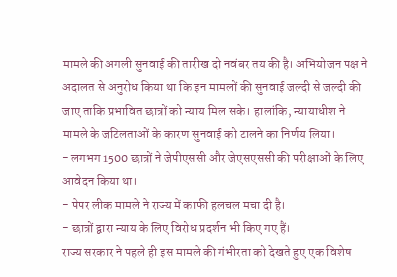मामले की अगली सुनवाई की तारीख दो नवंबर तय की है। अभियोजन पक्ष ने अदालत से अनुरोध किया था कि इन मामलों की सुनवाई जल्दी से जल्दी की जाए ताकि प्रभावित छात्रों को न्याय मिल सके। हालांकि, न्यायाधीश ने मामले के जटिलताओं के कारण सुनवाई को टालने का निर्णय लिया।
- लगभग 1500 छात्रों ने जेपीएससी और जेएसएससी की परीक्षाओं के लिए आवेदन किया था।
- पेपर लीक मामले ने राज्य में काफी हलचल मचा दी है।
- छात्रों द्वारा न्याय के लिए विरोध प्रदर्शन भी किए गए हैं।
राज्य सरकार ने पहले ही इस मामले की गंभीरता को देखते हुए एक विशेष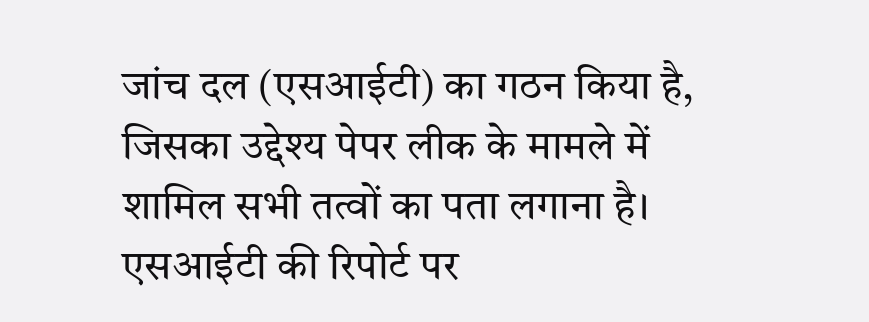जांच दल (एसआईटी) का गठन किया है, जिसका उद्देश्य पेपर लीक के मामले में शामिल सभी तत्वों का पता लगाना है। एसआईटी की रिपोर्ट पर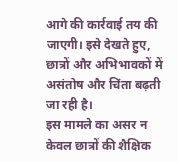आगे की कार्रवाई तय की जाएगी। इसे देखते हुए, छात्रों और अभिभावकों में असंतोष और चिंता बढ़ती जा रही है।
इस मामले का असर न केवल छात्रों की शैक्षिक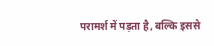परामर्श में पड़ता है, बल्कि इससे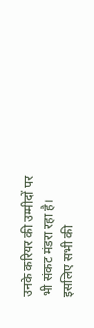उनके करियर की उम्मीदों पर भी संकट मंडरा रहा है। इसलिए सभी की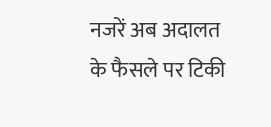नजरें अब अदालत के फैसले पर टिकी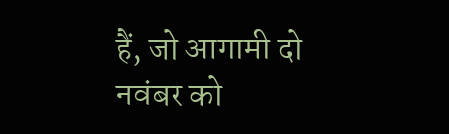हैं, जो आगामी दो नवंबर को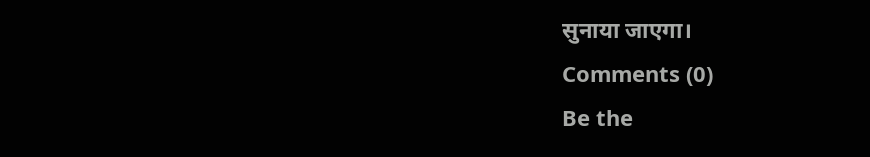सुनाया जाएगा।
Comments (0)
Be the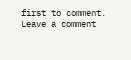first to comment.
Leave a comment